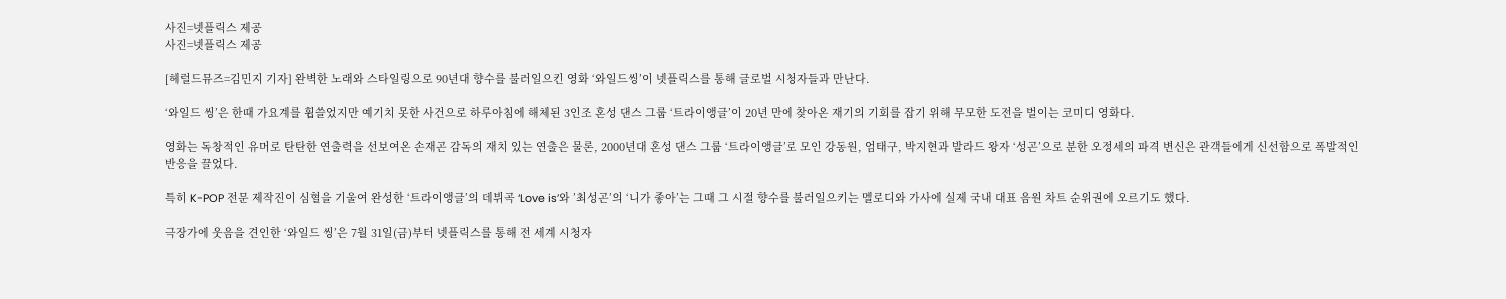사진=넷플릭스 제공
사진=넷플릭스 제공

[헤럴드뮤즈=김민지 기자] 완벽한 노래와 스타일링으로 90년대 향수를 불러일으킨 영화 ‘와일드씽’이 넷플릭스를 통해 글로벌 시청자들과 만난다.

‘와일드 씽’은 한때 가요계를 휩쓸었지만 예기치 못한 사건으로 하루아침에 해체된 3인조 혼성 댄스 그룹 ‘트라이앵글’이 20년 만에 찾아온 재기의 기회를 잡기 위해 무모한 도전을 벌이는 코미디 영화다.

영화는 독창적인 유머로 탄탄한 연출력을 선보여온 손재곤 감독의 재치 있는 연출은 물론, 2000년대 혼성 댄스 그룹 ‘트라이앵글’로 모인 강동원, 엄태구, 박지현과 발라드 왕자 ‘성곤’으로 분한 오정세의 파격 변신은 관객들에게 신선함으로 폭발적인 반응을 끌었다.

특히 K-POP 전문 제작진이 심혈을 기울여 완성한 ‘트라이앵글’의 데뷔곡 ‘Love is’와 ’최성곤’의 ‘니가 좋아’는 그때 그 시절 향수를 불러일으키는 멜로디와 가사에 실제 국내 대표 음원 차트 순위권에 오르기도 했다.

극장가에 웃음을 견인한 ‘와일드 씽’은 7월 31일(금)부터 넷플릭스를 통해 전 세계 시청자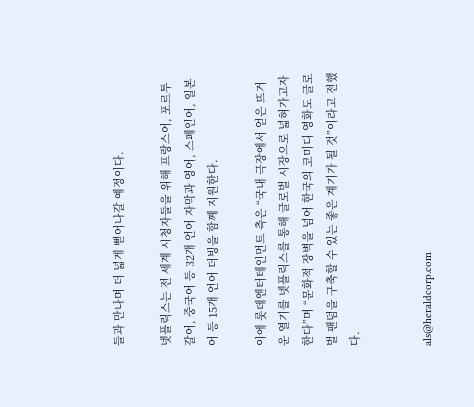들과 만나며 더 넓게 뻗어나갈 예정이다.

넷플릭스는 전 세계 시청자들을 위해 프랑스어, 포르투갈어, 중국어 등 32개 언어 자막과 영어, 스페인어, 일본어 등 15개 언어 더빙을 함께 지원한다.

이에 롯데엔터테인먼트 측은 “국내 극장에서 얻은 뜨거운 열기를 넷플릭스를 통해 글로벌 시장으로 넓혀가고자 한다”며 “문화적 장벽을 넘어 한국의 코미디 영화도 글로벌 팬덤을 구축할 수 있는 좋은 계기가 될 것”이라고 전했다.


als@heraldcorp.com